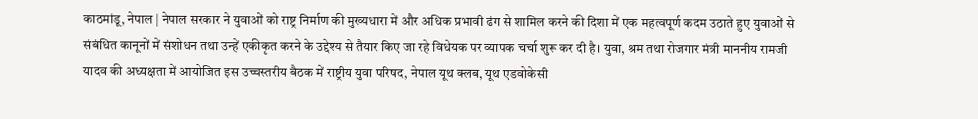काठमांडू, नेपाल | नेपाल सरकार ने युवाओं को राष्ट्र निर्माण की मुख्यधारा में और अधिक प्रभावी ढंग से शामिल करने की दिशा में एक महत्वपूर्ण कदम उठाते हुए युवाओं से संबंधित कानूनों में संशोधन तथा उन्हें एकीकृत करने के उद्देश्य से तैयार किए जा रहे विधेयक पर व्यापक चर्चा शुरू कर दी है। युवा, श्रम तथा रोजगार मंत्री माननीय रामजी यादव की अध्यक्षता में आयोजित इस उच्चस्तरीय बैठक में राष्ट्रीय युवा परिषद, नेपाल यूथ क्लब, यूथ एडवोकेसी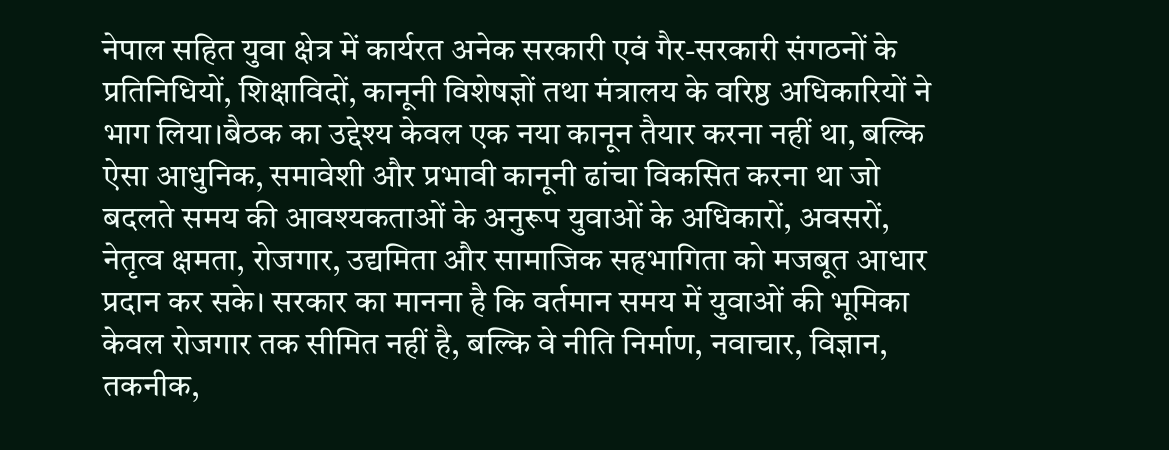नेपाल सहित युवा क्षेत्र में कार्यरत अनेक सरकारी एवं गैर-सरकारी संगठनों के प्रतिनिधियों, शिक्षाविदों, कानूनी विशेषज्ञों तथा मंत्रालय के वरिष्ठ अधिकारियों ने भाग लिया।बैठक का उद्देश्य केवल एक नया कानून तैयार करना नहीं था, बल्कि ऐसा आधुनिक, समावेशी और प्रभावी कानूनी ढांचा विकसित करना था जो बदलते समय की आवश्यकताओं के अनुरूप युवाओं के अधिकारों, अवसरों, नेतृत्व क्षमता, रोजगार, उद्यमिता और सामाजिक सहभागिता को मजबूत आधार प्रदान कर सके। सरकार का मानना है कि वर्तमान समय में युवाओं की भूमिका केवल रोजगार तक सीमित नहीं है, बल्कि वे नीति निर्माण, नवाचार, विज्ञान, तकनीक,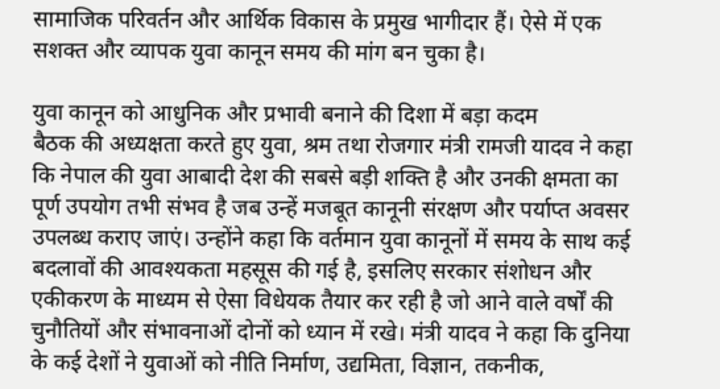सामाजिक परिवर्तन और आर्थिक विकास के प्रमुख भागीदार हैं। ऐसे में एक सशक्त और व्यापक युवा कानून समय की मांग बन चुका है।

युवा कानून को आधुनिक और प्रभावी बनाने की दिशा में बड़ा कदम
बैठक की अध्यक्षता करते हुए युवा, श्रम तथा रोजगार मंत्री रामजी यादव ने कहा कि नेपाल की युवा आबादी देश की सबसे बड़ी शक्ति है और उनकी क्षमता का पूर्ण उपयोग तभी संभव है जब उन्हें मजबूत कानूनी संरक्षण और पर्याप्त अवसर उपलब्ध कराए जाएं। उन्होंने कहा कि वर्तमान युवा कानूनों में समय के साथ कई बदलावों की आवश्यकता महसूस की गई है, इसलिए सरकार संशोधन और एकीकरण के माध्यम से ऐसा विधेयक तैयार कर रही है जो आने वाले वर्षों की चुनौतियों और संभावनाओं दोनों को ध्यान में रखे। मंत्री यादव ने कहा कि दुनिया के कई देशों ने युवाओं को नीति निर्माण, उद्यमिता, विज्ञान, तकनीक,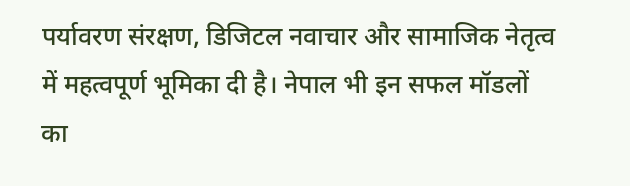पर्यावरण संरक्षण, डिजिटल नवाचार और सामाजिक नेतृत्व में महत्वपूर्ण भूमिका दी है। नेपाल भी इन सफल मॉडलों का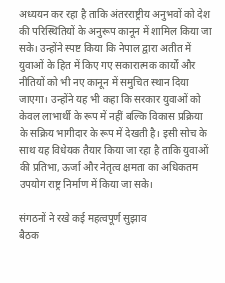अध्ययन कर रहा है ताकि अंतरराष्ट्रीय अनुभवों को देश की परिस्थितियों के अनुरूप कानून में शामिल किया जा सके। उन्होंने स्पष्ट किया कि नेपाल द्वारा अतीत में युवाओं के हित में किए गए सकारात्मक कार्यों और नीतियों को भी नए कानून में समुचित स्थान दिया जाएगा। उन्होंने यह भी कहा कि सरकार युवाओं को केवल लाभार्थी के रूप में नहीं बल्कि विकास प्रक्रिया के सक्रिय भागीदार के रूप में देखती है। इसी सोच के साथ यह विधेयक तैयार किया जा रहा है ताकि युवाओं की प्रतिभा, ऊर्जा और नेतृत्व क्षमता का अधिकतम उपयोग राष्ट्र निर्माण में किया जा सके।

संगठनों ने रखे कई महत्वपूर्ण सुझाव
बैठक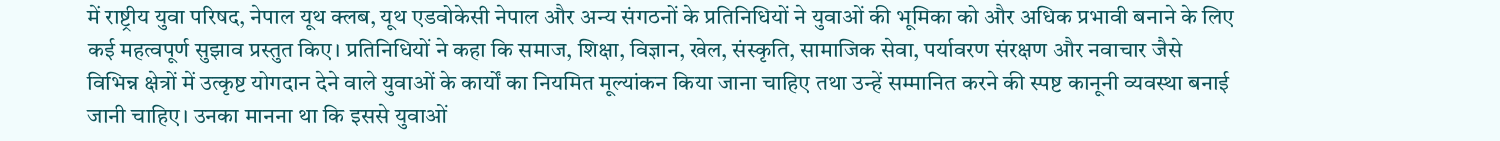में राष्ट्रीय युवा परिषद, नेपाल यूथ क्लब, यूथ एडवोकेसी नेपाल और अन्य संगठनों के प्रतिनिधियों ने युवाओं की भूमिका को और अधिक प्रभावी बनाने के लिए कई महत्वपूर्ण सुझाव प्रस्तुत किए। प्रतिनिधियों ने कहा कि समाज, शिक्षा, विज्ञान, खेल, संस्कृति, सामाजिक सेवा, पर्यावरण संरक्षण और नवाचार जैसे विभिन्न क्षेत्रों में उत्कृष्ट योगदान देने वाले युवाओं के कार्यों का नियमित मूल्यांकन किया जाना चाहिए तथा उन्हें सम्मानित करने की स्पष्ट कानूनी व्यवस्था बनाई जानी चाहिए। उनका मानना था कि इससे युवाओं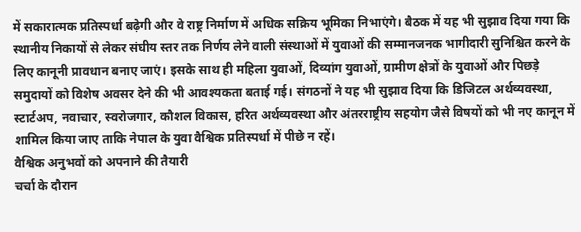में सकारात्मक प्रतिस्पर्धा बढ़ेगी और वे राष्ट्र निर्माण में अधिक सक्रिय भूमिका निभाएंगे। बैठक में यह भी सुझाव दिया गया कि स्थानीय निकायों से लेकर संघीय स्तर तक निर्णय लेने वाली संस्थाओं में युवाओं की सम्मानजनक भागीदारी सुनिश्चित करने के लिए कानूनी प्रावधान बनाए जाएं। इसके साथ ही महिला युवाओं, दिव्यांग युवाओं, ग्रामीण क्षेत्रों के युवाओं और पिछड़े समुदायों को विशेष अवसर देने की भी आवश्यकता बताई गई। संगठनों ने यह भी सुझाव दिया कि डिजिटल अर्थव्यवस्था, स्टार्टअप, नवाचार, स्वरोजगार, कौशल विकास, हरित अर्थव्यवस्था और अंतरराष्ट्रीय सहयोग जैसे विषयों को भी नए कानून में शामिल किया जाए ताकि नेपाल के युवा वैश्विक प्रतिस्पर्धा में पीछे न रहें।
वैश्विक अनुभवों को अपनाने की तैयारी
चर्चा के दौरान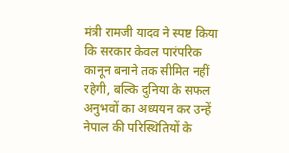मंत्री रामजी यादव ने स्पष्ट किया कि सरकार केवल पारंपरिक कानून बनाने तक सीमित नहीं रहेगी, बल्कि दुनिया के सफल अनुभवों का अध्ययन कर उन्हें नेपाल की परिस्थितियों के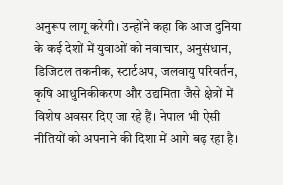अनुरूप लागू करेगी। उन्होंने कहा कि आज दुनिया के कई देशों में युवाओं को नवाचार, अनुसंधान, डिजिटल तकनीक, स्टार्टअप, जलवायु परिवर्तन, कृषि आधुनिकीकरण और उद्यमिता जैसे क्षेत्रों में विशेष अवसर दिए जा रहे हैं। नेपाल भी ऐसी नीतियों को अपनाने की दिशा में आगे बढ़ रहा है।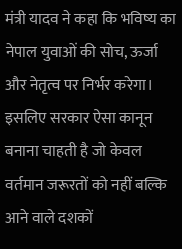मंत्री यादव ने कहा कि भविष्य का नेपाल युवाओं की सोच, ऊर्जा और नेतृत्व पर निर्भर करेगा। इसलिए सरकार ऐसा कानून बनाना चाहती है जो केवल वर्तमान जरूरतों को नहीं बल्कि आने वाले दशकों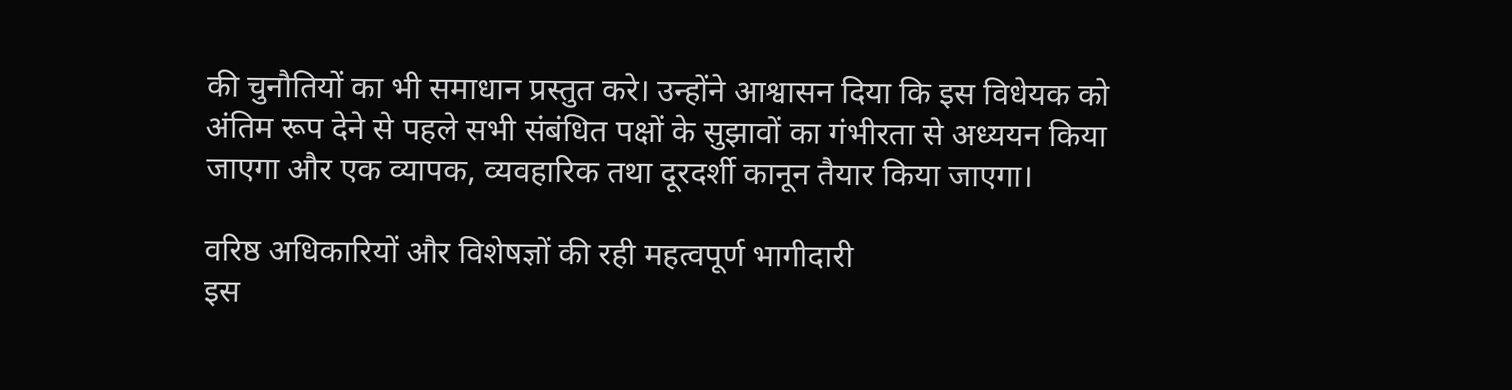की चुनौतियों का भी समाधान प्रस्तुत करे। उन्होंने आश्वासन दिया कि इस विधेयक को अंतिम रूप देने से पहले सभी संबंधित पक्षों के सुझावों का गंभीरता से अध्ययन किया जाएगा और एक व्यापक, व्यवहारिक तथा दूरदर्शी कानून तैयार किया जाएगा।

वरिष्ठ अधिकारियों और विशेषज्ञों की रही महत्वपूर्ण भागीदारी
इस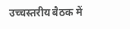उच्चस्तरीय बैठक में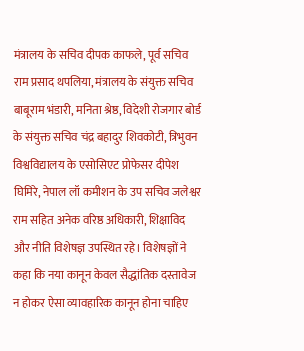मंत्रालय के सचिव दीपक काफले, पूर्व सचिव राम प्रसाद थपलिया, मंत्रालय के संयुक्त सचिव बाबूराम भंडारी, मनिता श्रेष्ठ, विदेशी रोजगार बोर्ड के संयुक्त सचिव चंद्र बहादुर शिवकोटी, त्रिभुवन विश्वविद्यालय के एसोसिएट प्रोफेसर दीपेश घिमिरे, नेपाल लॉ कमीशन के उप सचिव जलेश्वर राम सहित अनेक वरिष्ठ अधिकारी, शिक्षाविद और नीति विशेषज्ञ उपस्थित रहे। विशेषज्ञों ने कहा कि नया कानून केवल सैद्धांतिक दस्तावेज न होकर ऐसा व्यावहारिक कानून होना चाहिए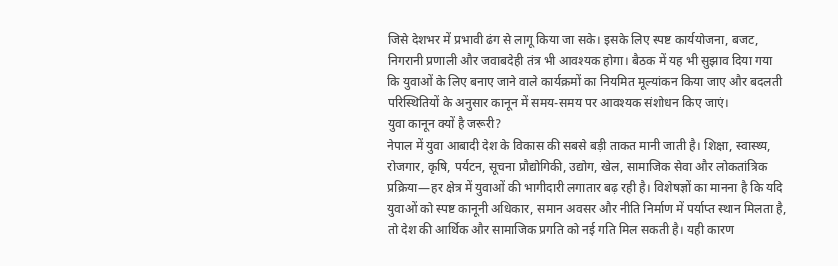जिसे देशभर में प्रभावी ढंग से लागू किया जा सके। इसके लिए स्पष्ट कार्ययोजना, बजट, निगरानी प्रणाली और जवाबदेही तंत्र भी आवश्यक होगा। बैठक में यह भी सुझाव दिया गया कि युवाओं के लिए बनाए जाने वाले कार्यक्रमों का नियमित मूल्यांकन किया जाए और बदलती परिस्थितियों के अनुसार कानून में समय-समय पर आवश्यक संशोधन किए जाएं।
युवा कानून क्यों है जरूरी?
नेपाल में युवा आबादी देश के विकास की सबसे बड़ी ताकत मानी जाती है। शिक्षा, स्वास्थ्य, रोजगार, कृषि, पर्यटन, सूचना प्रौद्योगिकी, उद्योग, खेल, सामाजिक सेवा और लोकतांत्रिक प्रक्रिया—हर क्षेत्र में युवाओं की भागीदारी लगातार बढ़ रही है। विशेषज्ञों का मानना है कि यदि युवाओं को स्पष्ट कानूनी अधिकार, समान अवसर और नीति निर्माण में पर्याप्त स्थान मिलता है, तो देश की आर्थिक और सामाजिक प्रगति को नई गति मिल सकती है। यही कारण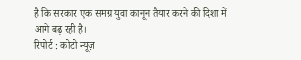है कि सरकार एक समग्र युवा कानून तैयार करने की दिशा में आगे बढ़ रही है।
रिपोर्ट : कोटो न्यूज़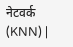नेटवर्क (KNN) |